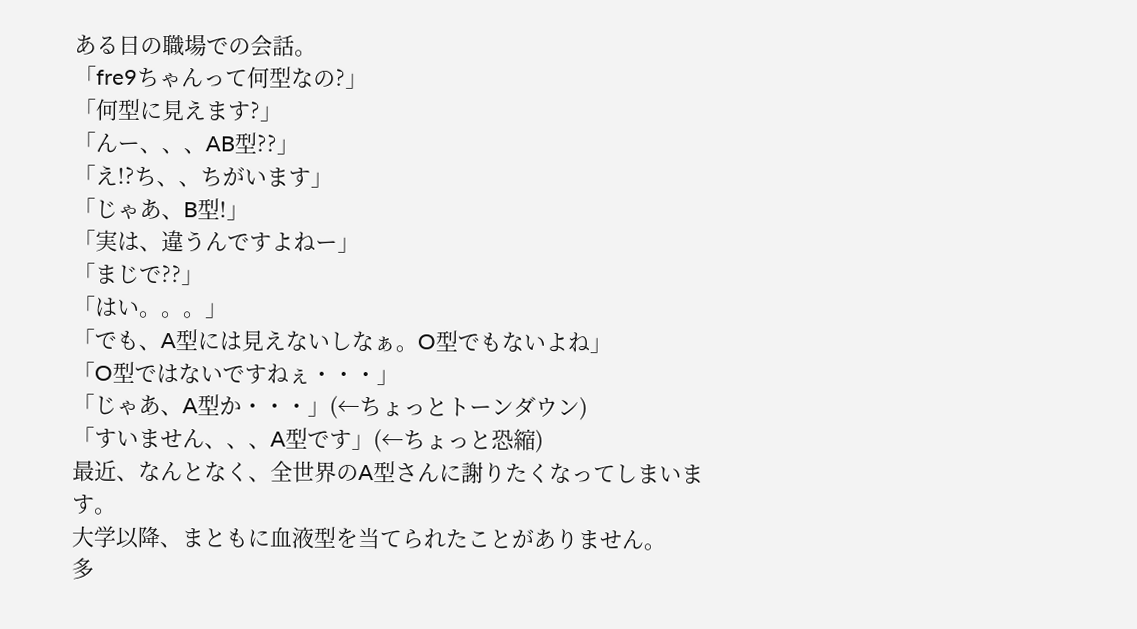ある日の職場での会話。
「fre9ちゃんって何型なの?」
「何型に見えます?」
「んー、、、AB型??」
「え!?ち、、ちがいます」
「じゃあ、B型!」
「実は、違うんですよねー」
「まじで??」
「はい。。。」
「でも、A型には見えないしなぁ。O型でもないよね」
「O型ではないですねぇ・・・」
「じゃあ、A型か・・・」(←ちょっとトーンダウン)
「すいません、、、A型です」(←ちょっと恐縮)
最近、なんとなく、全世界のA型さんに謝りたくなってしまいます。
大学以降、まともに血液型を当てられたことがありません。
多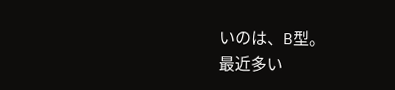いのは、B型。
最近多い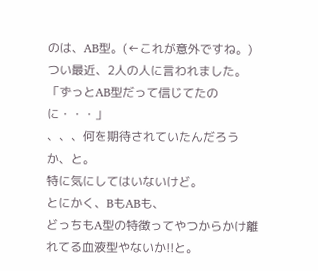のは、AB型。(←これが意外ですね。)
つい最近、2人の人に言われました。
「ずっとAB型だって信じてたのに・・・」
、、、何を期待されていたんだろうか、と。
特に気にしてはいないけど。
とにかく、BもABも、
どっちもA型の特徴ってやつからかけ離れてる血液型やないか!!と。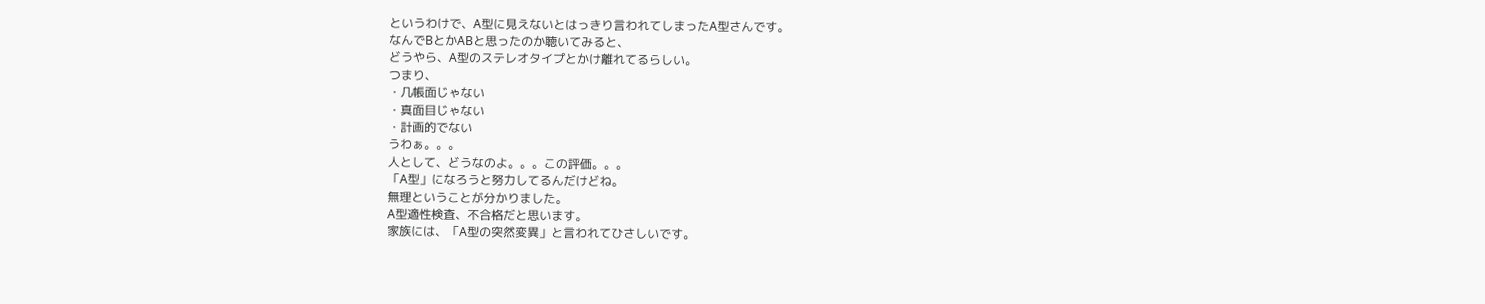というわけで、A型に見えないとはっきり言われてしまったA型さんです。
なんでBとかABと思ったのか聴いてみると、
どうやら、A型のステレオタイプとかけ離れてるらしい。
つまり、
・几帳面じゃない
・真面目じゃない
・計画的でない
うわぁ。。。
人として、どうなのよ。。。この評価。。。
「A型」になろうと努力してるんだけどね。
無理ということが分かりました。
A型適性検査、不合格だと思います。
家族には、「A型の突然変異」と言われてひさしいです。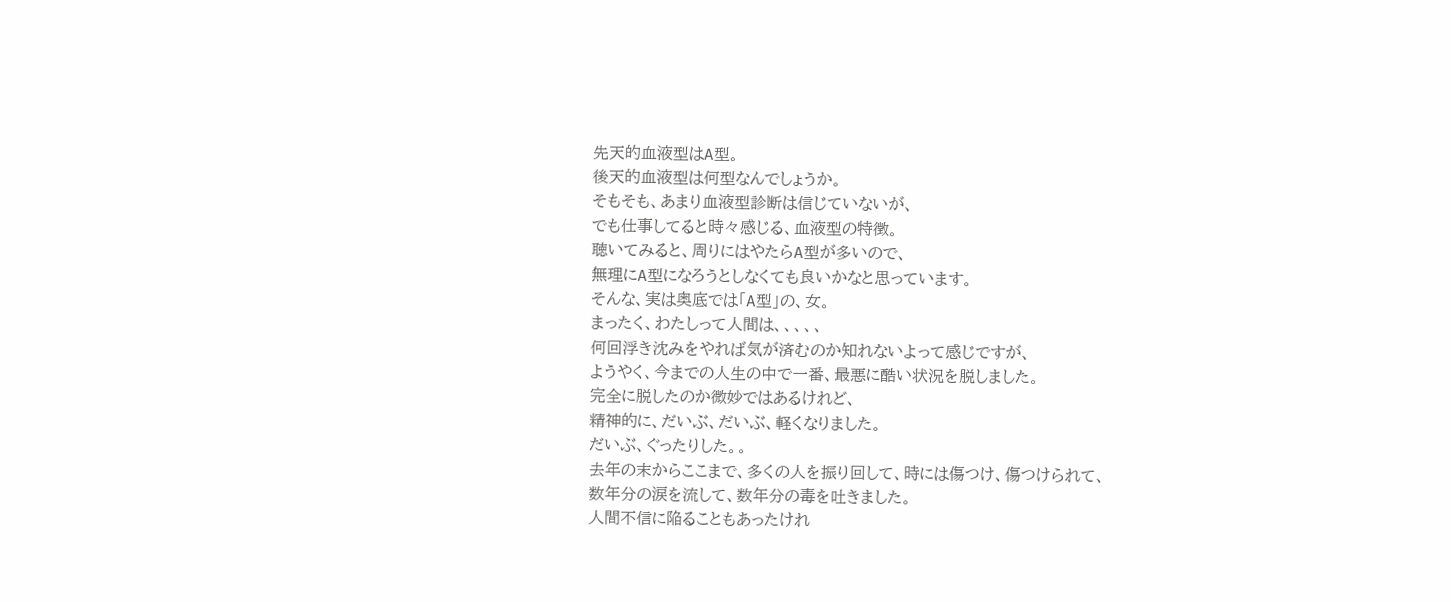先天的血液型はA型。
後天的血液型は何型なんでしょうか。
そもそも、あまり血液型診断は信じていないが、
でも仕事してると時々感じる、血液型の特徴。
聴いてみると、周りにはやたらA型が多いので、
無理にA型になろうとしなくても良いかなと思っています。
そんな、実は奥底では「A型」の、女。
まったく、わたしって人間は、、、、、
何回浮き沈みをやれば気が済むのか知れないよって感じですが、
ようやく、今までの人生の中で一番、最悪に酷い状況を脱しました。
完全に脱したのか微妙ではあるけれど、
精神的に、だいぶ、だいぶ、軽くなりました。
だいぶ、ぐったりした。。
去年の末からここまで、多くの人を振り回して、時には傷つけ、傷つけられて、
数年分の涙を流して、数年分の毒を吐きました。
人間不信に陥ることもあったけれ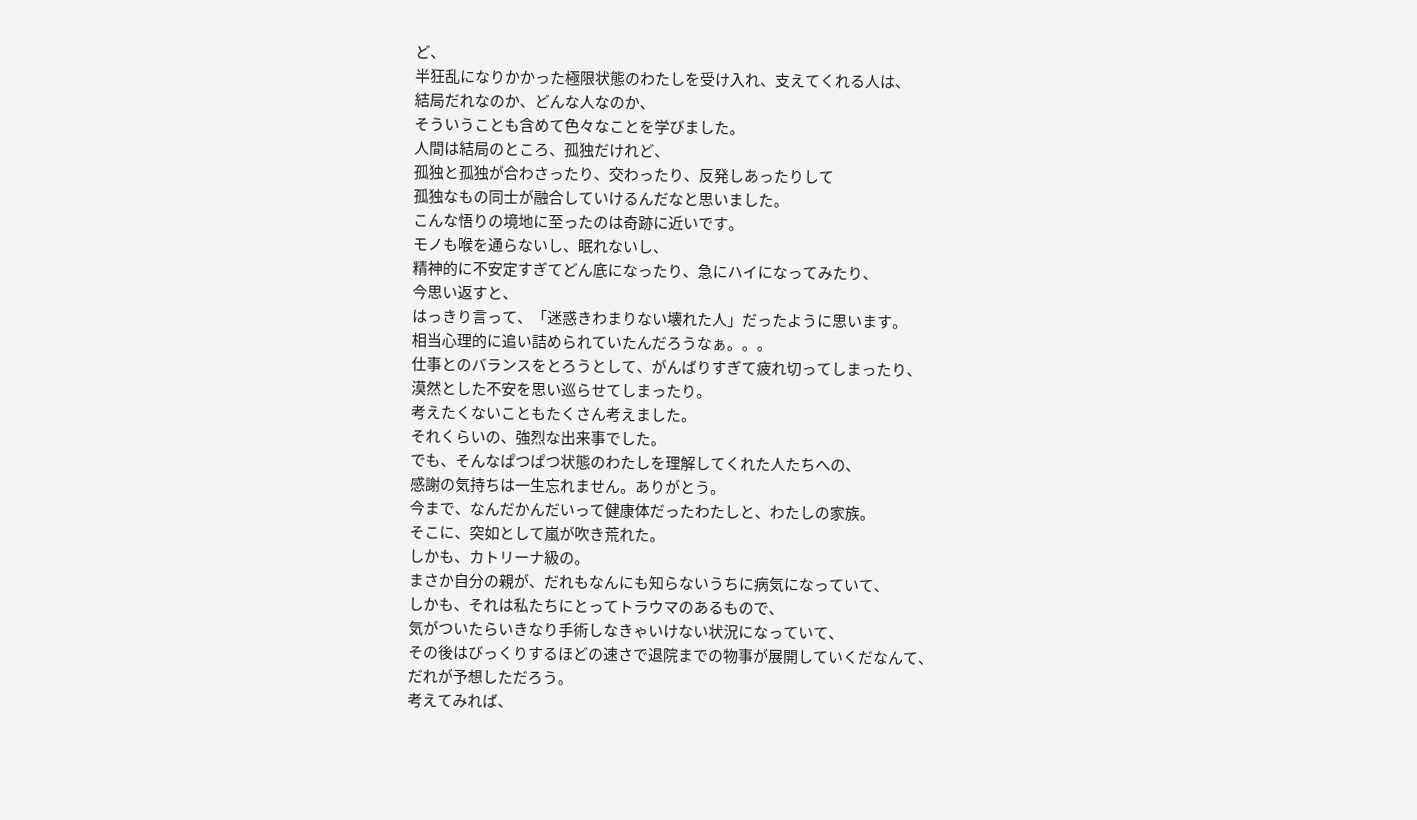ど、
半狂乱になりかかった極限状態のわたしを受け入れ、支えてくれる人は、
結局だれなのか、どんな人なのか、
そういうことも含めて色々なことを学びました。
人間は結局のところ、孤独だけれど、
孤独と孤独が合わさったり、交わったり、反発しあったりして
孤独なもの同士が融合していけるんだなと思いました。
こんな悟りの境地に至ったのは奇跡に近いです。
モノも喉を通らないし、眠れないし、
精神的に不安定すぎてどん底になったり、急にハイになってみたり、
今思い返すと、
はっきり言って、「迷惑きわまりない壊れた人」だったように思います。
相当心理的に追い詰められていたんだろうなぁ。。。
仕事とのバランスをとろうとして、がんばりすぎて疲れ切ってしまったり、
漠然とした不安を思い巡らせてしまったり。
考えたくないこともたくさん考えました。
それくらいの、強烈な出来事でした。
でも、そんなぱつぱつ状態のわたしを理解してくれた人たちへの、
感謝の気持ちは一生忘れません。ありがとう。
今まで、なんだかんだいって健康体だったわたしと、わたしの家族。
そこに、突如として嵐が吹き荒れた。
しかも、カトリーナ級の。
まさか自分の親が、だれもなんにも知らないうちに病気になっていて、
しかも、それは私たちにとってトラウマのあるもので、
気がついたらいきなり手術しなきゃいけない状況になっていて、
その後はびっくりするほどの速さで退院までの物事が展開していくだなんて、
だれが予想しただろう。
考えてみれば、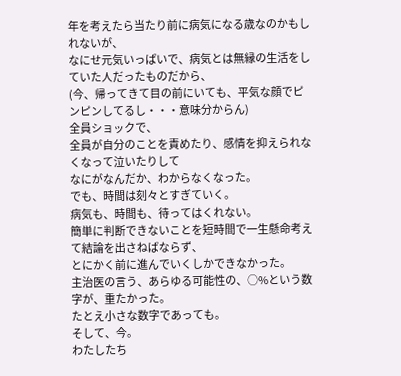年を考えたら当たり前に病気になる歳なのかもしれないが、
なにせ元気いっぱいで、病気とは無縁の生活をしていた人だったものだから、
(今、帰ってきて目の前にいても、平気な顔でピンピンしてるし・・・意味分からん)
全員ショックで、
全員が自分のことを責めたり、感情を抑えられなくなって泣いたりして
なにがなんだか、わからなくなった。
でも、時間は刻々とすぎていく。
病気も、時間も、待ってはくれない。
簡単に判断できないことを短時間で一生懸命考えて結論を出さねばならず、
とにかく前に進んでいくしかできなかった。
主治医の言う、あらゆる可能性の、○%という数字が、重たかった。
たとえ小さな数字であっても。
そして、今。
わたしたち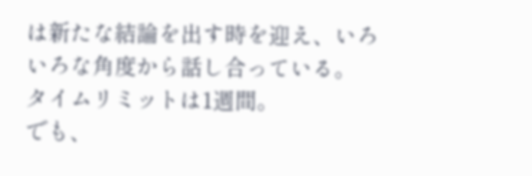は新たな結論を出す時を迎え、いろいろな角度から話し合っている。
タイムリミットは1週間。
でも、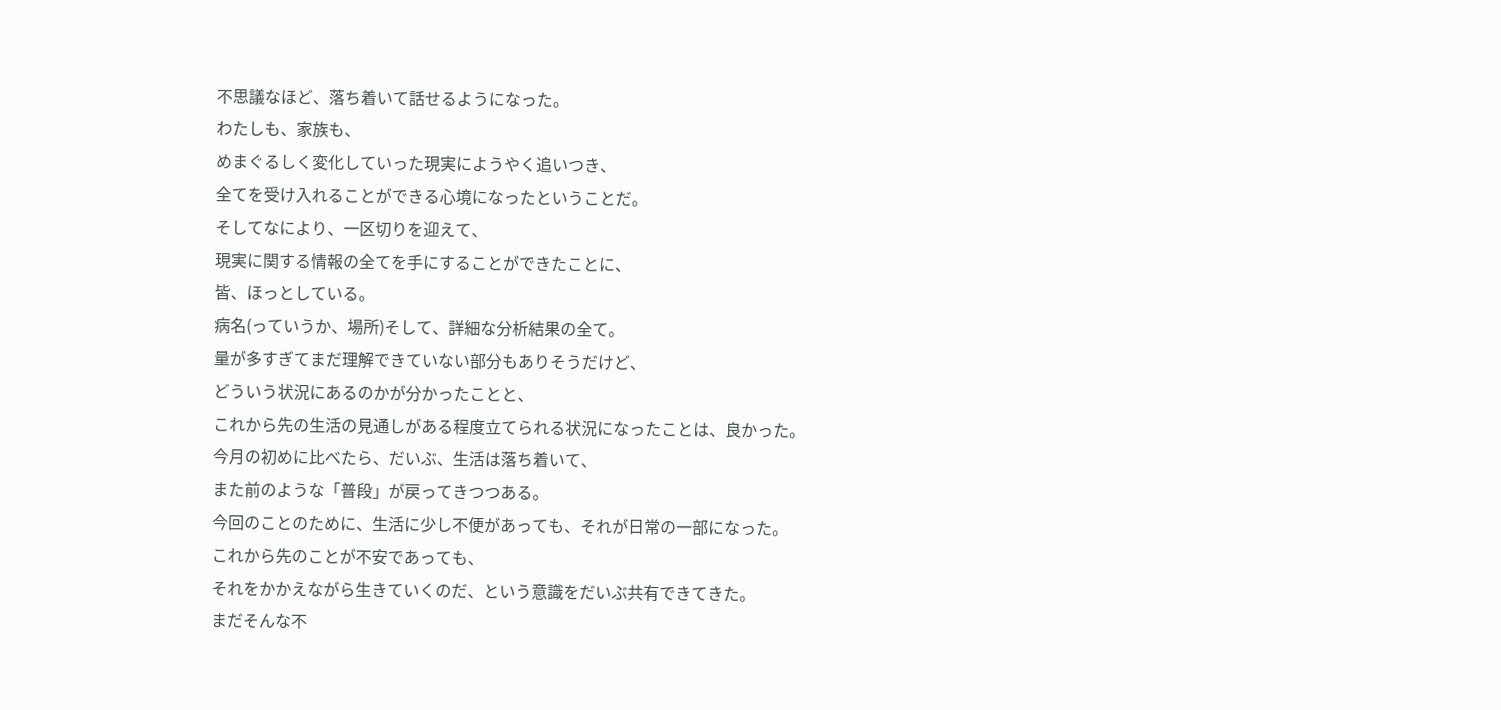不思議なほど、落ち着いて話せるようになった。
わたしも、家族も、
めまぐるしく変化していった現実にようやく追いつき、
全てを受け入れることができる心境になったということだ。
そしてなにより、一区切りを迎えて、
現実に関する情報の全てを手にすることができたことに、
皆、ほっとしている。
病名(っていうか、場所)そして、詳細な分析結果の全て。
量が多すぎてまだ理解できていない部分もありそうだけど、
どういう状況にあるのかが分かったことと、
これから先の生活の見通しがある程度立てられる状況になったことは、良かった。
今月の初めに比べたら、だいぶ、生活は落ち着いて、
また前のような「普段」が戻ってきつつある。
今回のことのために、生活に少し不便があっても、それが日常の一部になった。
これから先のことが不安であっても、
それをかかえながら生きていくのだ、という意識をだいぶ共有できてきた。
まだそんな不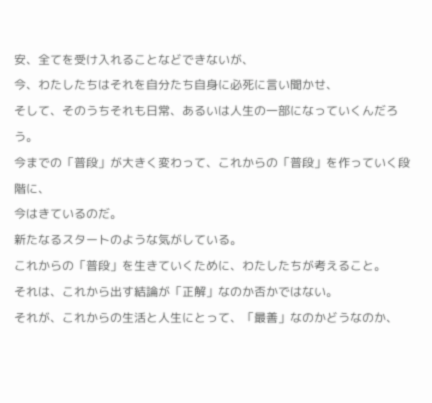安、全てを受け入れることなどできないが、
今、わたしたちはそれを自分たち自身に必死に言い聞かせ、
そして、そのうちそれも日常、あるいは人生の一部になっていくんだろう。
今までの「普段」が大きく変わって、これからの「普段」を作っていく段階に、
今はきているのだ。
新たなるスタートのような気がしている。
これからの「普段」を生きていくために、わたしたちが考えること。
それは、これから出す結論が「正解」なのか否かではない。
それが、これからの生活と人生にとって、「最善」なのかどうなのか、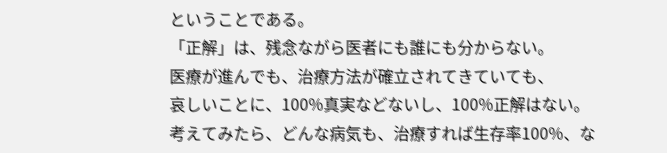ということである。
「正解」は、残念ながら医者にも誰にも分からない。
医療が進んでも、治療方法が確立されてきていても、
哀しいことに、100%真実などないし、100%正解はない。
考えてみたら、どんな病気も、治療すれば生存率100%、な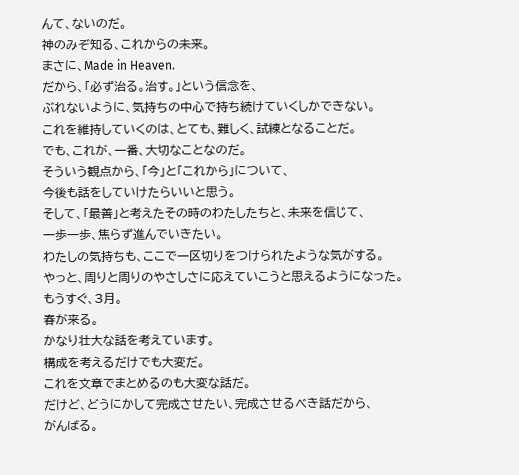んて、ないのだ。
神のみぞ知る、これからの未来。
まさに、Made in Heaven.
だから、「必ず治る。治す。」という信念を、
ぶれないように、気持ちの中心で持ち続けていくしかできない。
これを維持していくのは、とても、難しく、試練となることだ。
でも、これが、一番、大切なことなのだ。
そういう観点から、「今」と「これから」について、
今後も話をしていけたらいいと思う。
そして、「最善」と考えたその時のわたしたちと、未来を信じて、
一歩一歩、焦らず進んでいきたい。
わたしの気持ちも、ここで一区切りをつけられたような気がする。
やっと、周りと周りのやさしさに応えていこうと思えるようになった。
もうすぐ、3月。
春が来る。
かなり壮大な話を考えています。
構成を考えるだけでも大変だ。
これを文章でまとめるのも大変な話だ。
だけど、どうにかして完成させたい、完成させるべき話だから、
がんばる。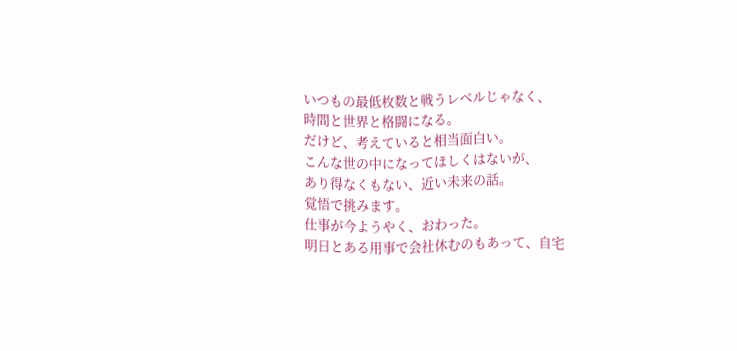いつもの最低枚数と戦うレベルじゃなく、
時間と世界と格闘になる。
だけど、考えていると相当面白い。
こんな世の中になってほしくはないが、
あり得なくもない、近い未来の話。
覚悟で挑みます。
仕事が今ようやく、おわった。
明日とある用事で会社休むのもあって、自宅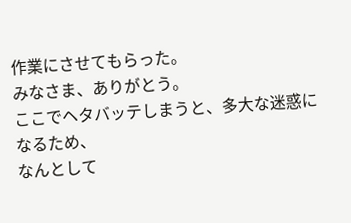作業にさせてもらった。
みなさま、ありがとう。
ここでヘタバッテしまうと、多大な迷惑になるため、
なんとして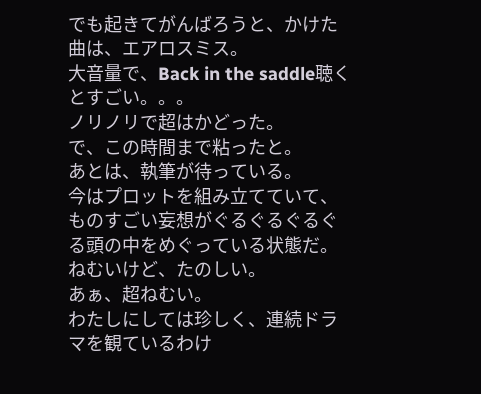でも起きてがんばろうと、かけた曲は、エアロスミス。
大音量で、Back in the saddle聴くとすごい。。。
ノリノリで超はかどった。
で、この時間まで粘ったと。
あとは、執筆が待っている。
今はプロットを組み立てていて、
ものすごい妄想がぐるぐるぐるぐる頭の中をめぐっている状態だ。
ねむいけど、たのしい。
あぁ、超ねむい。
わたしにしては珍しく、連続ドラマを観ているわけ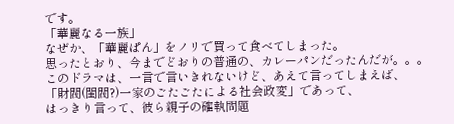です。
「華麗なる一族」
なぜか、「華麗ぱん」をノリで買って食べてしまった。
思ったとおり、今までどおりの普通の、カレーパンだったんだが。。。
このドラマは、一言で言いきれないけど、あえて言ってしまえば、
「財閥(閨閥?)一家のごたごたによる社会政変」であって、
はっきり言って、彼ら親子の確執問題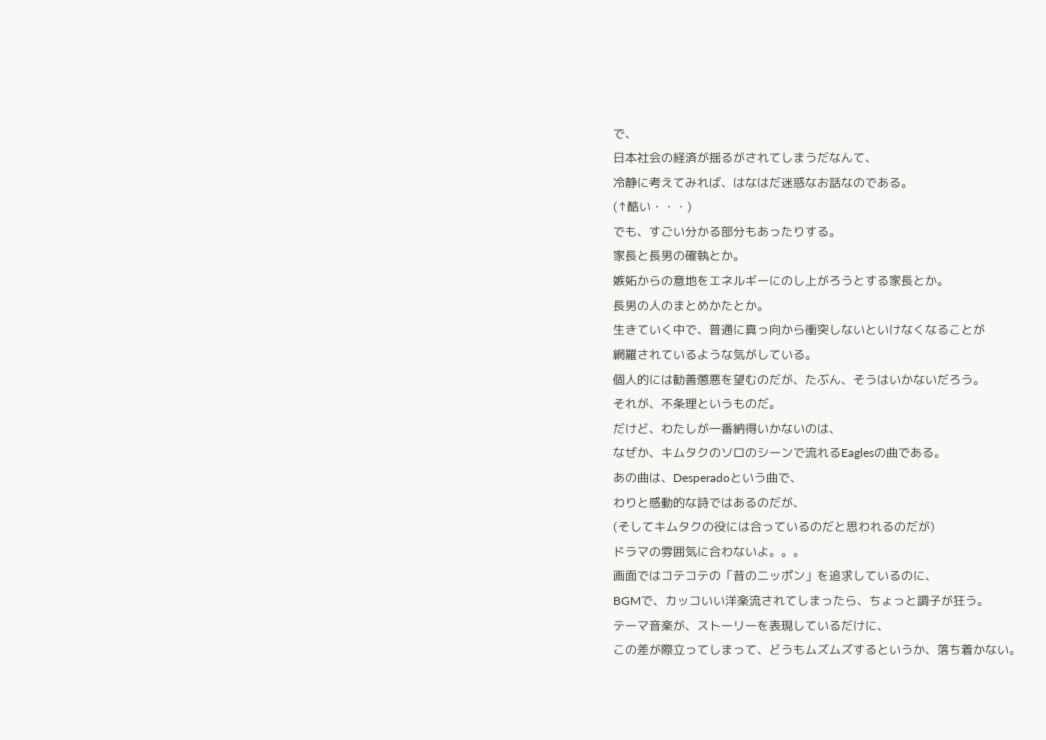で、
日本社会の経済が揺るがされてしまうだなんて、
冷静に考えてみれば、はなはだ迷惑なお話なのである。
(↑酷い・・・)
でも、すごい分かる部分もあったりする。
家長と長男の確執とか。
嫉妬からの意地をエネルギーにのし上がろうとする家長とか。
長男の人のまとめかたとか。
生きていく中で、普通に真っ向から衝突しないといけなくなることが
網羅されているような気がしている。
個人的には勧善懲悪を望むのだが、たぶん、そうはいかないだろう。
それが、不条理というものだ。
だけど、わたしが一番納得いかないのは、
なぜか、キムタクのソロのシーンで流れるEaglesの曲である。
あの曲は、Desperadoという曲で、
わりと感動的な詩ではあるのだが、
(そしてキムタクの役には合っているのだと思われるのだが)
ドラマの雰囲気に合わないよ。。。
画面ではコテコテの「昔のニッポン」を追求しているのに、
BGMで、カッコいい洋楽流されてしまったら、ちょっと調子が狂う。
テーマ音楽が、ストーリーを表現しているだけに、
この差が際立ってしまって、どうもムズムズするというか、落ち着かない。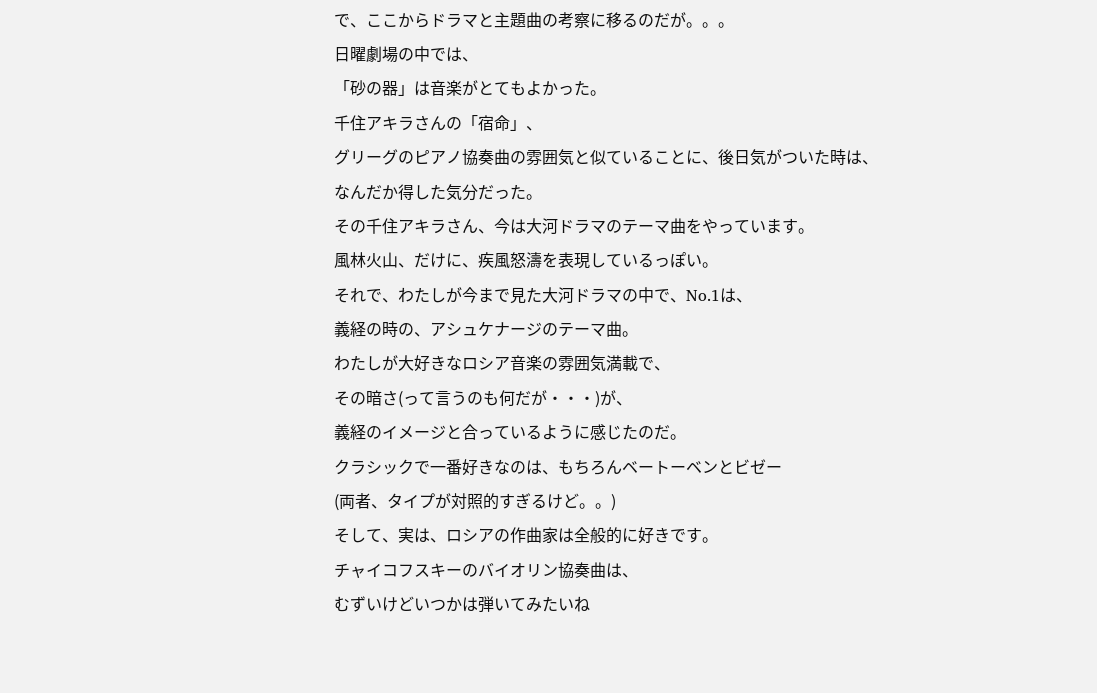で、ここからドラマと主題曲の考察に移るのだが。。。
日曜劇場の中では、
「砂の器」は音楽がとてもよかった。
千住アキラさんの「宿命」、
グリーグのピアノ協奏曲の雰囲気と似ていることに、後日気がついた時は、
なんだか得した気分だった。
その千住アキラさん、今は大河ドラマのテーマ曲をやっています。
風林火山、だけに、疾風怒濤を表現しているっぽい。
それで、わたしが今まで見た大河ドラマの中で、No.1は、
義経の時の、アシュケナージのテーマ曲。
わたしが大好きなロシア音楽の雰囲気満載で、
その暗さ(って言うのも何だが・・・)が、
義経のイメージと合っているように感じたのだ。
クラシックで一番好きなのは、もちろんベートーベンとビゼー
(両者、タイプが対照的すぎるけど。。)
そして、実は、ロシアの作曲家は全般的に好きです。
チャイコフスキーのバイオリン協奏曲は、
むずいけどいつかは弾いてみたいね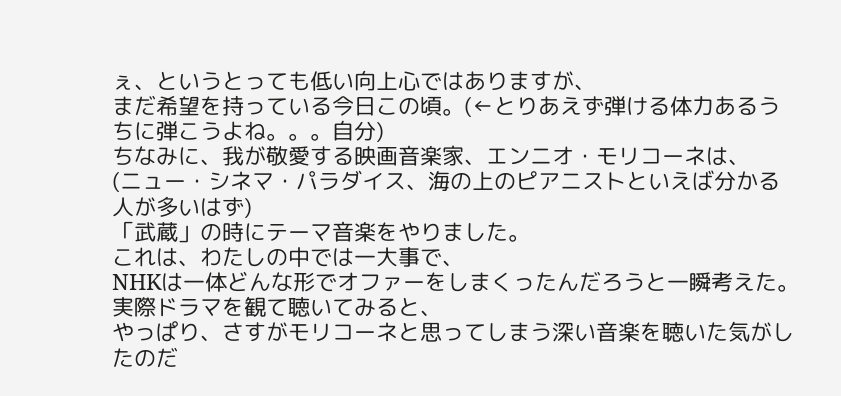ぇ、というとっても低い向上心ではありますが、
まだ希望を持っている今日この頃。(←とりあえず弾ける体力あるうちに弾こうよね。。。自分)
ちなみに、我が敬愛する映画音楽家、エンニオ・モリコーネは、
(ニュー・シネマ・パラダイス、海の上のピアニストといえば分かる人が多いはず)
「武蔵」の時にテーマ音楽をやりました。
これは、わたしの中では一大事で、
NHKは一体どんな形でオファーをしまくったんだろうと一瞬考えた。
実際ドラマを観て聴いてみると、
やっぱり、さすがモリコーネと思ってしまう深い音楽を聴いた気がしたのだ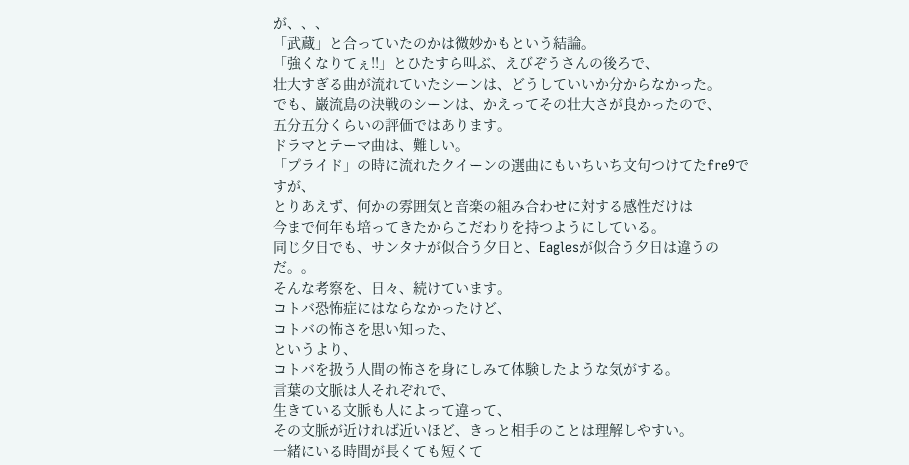が、、、
「武蔵」と合っていたのかは微妙かもという結論。
「強くなりてぇ!!」とひたすら叫ぶ、えびぞうさんの後ろで、
壮大すぎる曲が流れていたシーンは、どうしていいか分からなかった。
でも、巌流島の決戦のシーンは、かえってその壮大さが良かったので、
五分五分くらいの評価ではあります。
ドラマとテーマ曲は、難しい。
「プライド」の時に流れたクイーンの選曲にもいちいち文句つけてたfre9ですが、
とりあえず、何かの雰囲気と音楽の組み合わせに対する感性だけは
今まで何年も培ってきたからこだわりを持つようにしている。
同じ夕日でも、サンタナが似合う夕日と、Eaglesが似合う夕日は違うのだ。。
そんな考察を、日々、続けています。
コトバ恐怖症にはならなかったけど、
コトバの怖さを思い知った、
というより、
コトバを扱う人間の怖さを身にしみて体験したような気がする。
言葉の文脈は人それぞれで、
生きている文脈も人によって違って、
その文脈が近ければ近いほど、きっと相手のことは理解しやすい。
一緒にいる時間が長くても短くて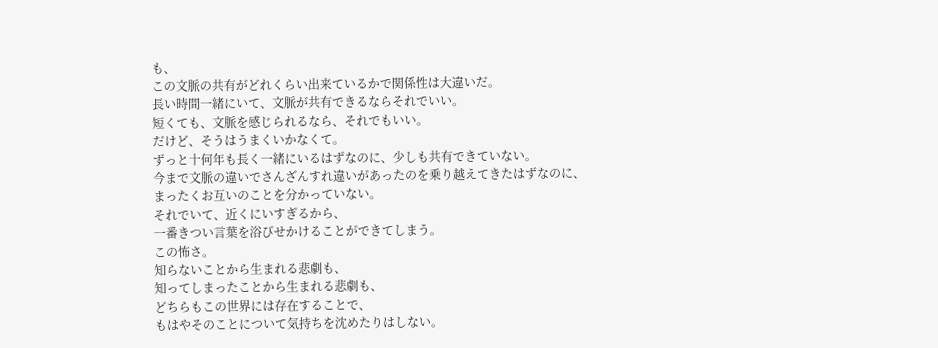も、
この文脈の共有がどれくらい出来ているかで関係性は大違いだ。
長い時間一緒にいて、文脈が共有できるならそれでいい。
短くても、文脈を感じられるなら、それでもいい。
だけど、そうはうまくいかなくて。
ずっと十何年も長く一緒にいるはずなのに、少しも共有できていない。
今まで文脈の違いでさんざんすれ違いがあったのを乗り越えてきたはずなのに、
まったくお互いのことを分かっていない。
それでいて、近くにいすぎるから、
一番きつい言葉を浴びせかけることができてしまう。
この怖さ。
知らないことから生まれる悲劇も、
知ってしまったことから生まれる悲劇も、
どちらもこの世界には存在することで、
もはやそのことについて気持ちを沈めたりはしない。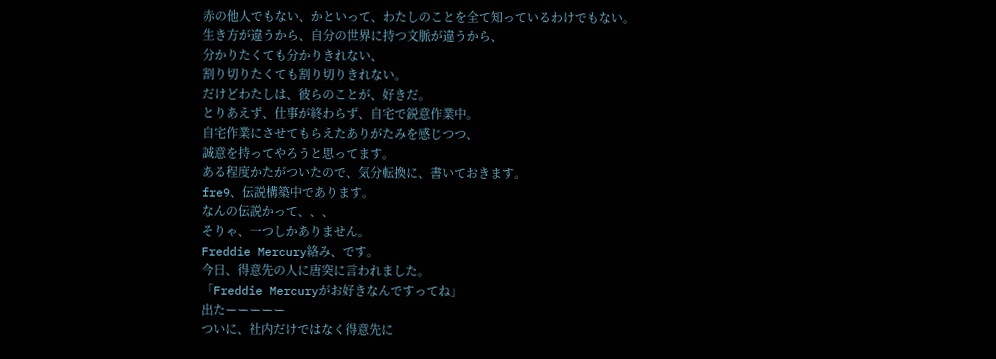赤の他人でもない、かといって、わたしのことを全て知っているわけでもない。
生き方が違うから、自分の世界に持つ文脈が違うから、
分かりたくても分かりきれない、
割り切りたくても割り切りきれない。
だけどわたしは、彼らのことが、好きだ。
とりあえず、仕事が終わらず、自宅で鋭意作業中。
自宅作業にさせてもらえたありがたみを感じつつ、
誠意を持ってやろうと思ってます。
ある程度かたがついたので、気分転換に、書いておきます。
fre9、伝説構築中であります。
なんの伝説かって、、、
そりゃ、一つしかありません。
Freddie Mercury絡み、です。
今日、得意先の人に唐突に言われました。
「Freddie Mercuryがお好きなんですってね」
出たーーーーー
ついに、社内だけではなく得意先に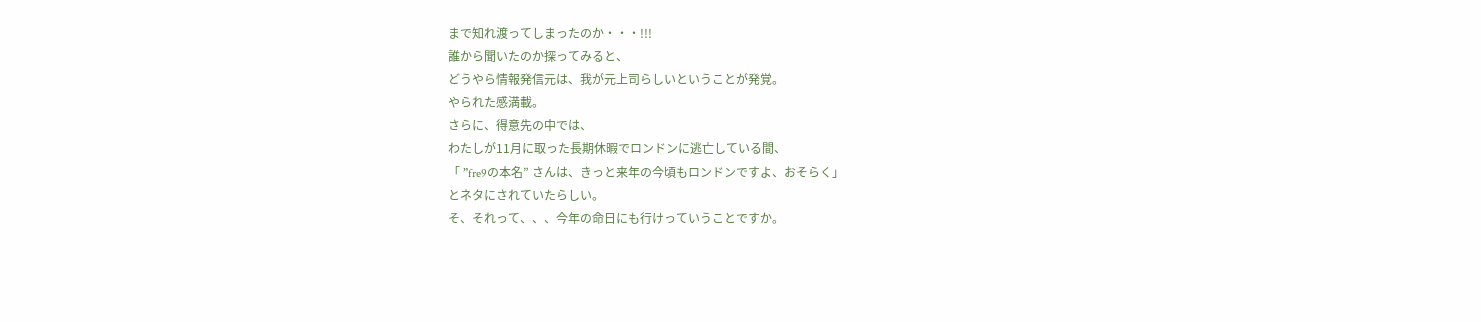まで知れ渡ってしまったのか・・・!!!
誰から聞いたのか探ってみると、
どうやら情報発信元は、我が元上司らしいということが発覚。
やられた感満載。
さらに、得意先の中では、
わたしが11月に取った長期休暇でロンドンに逃亡している間、
「 ”fre9の本名” さんは、きっと来年の今頃もロンドンですよ、おそらく」
とネタにされていたらしい。
そ、それって、、、今年の命日にも行けっていうことですか。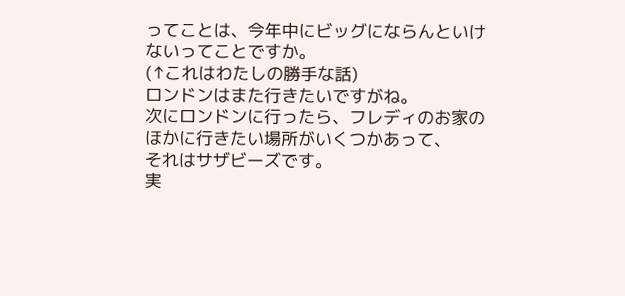ってことは、今年中にビッグにならんといけないってことですか。
(↑これはわたしの勝手な話)
ロンドンはまた行きたいですがね。
次にロンドンに行ったら、フレディのお家のほかに行きたい場所がいくつかあって、
それはサザビーズです。
実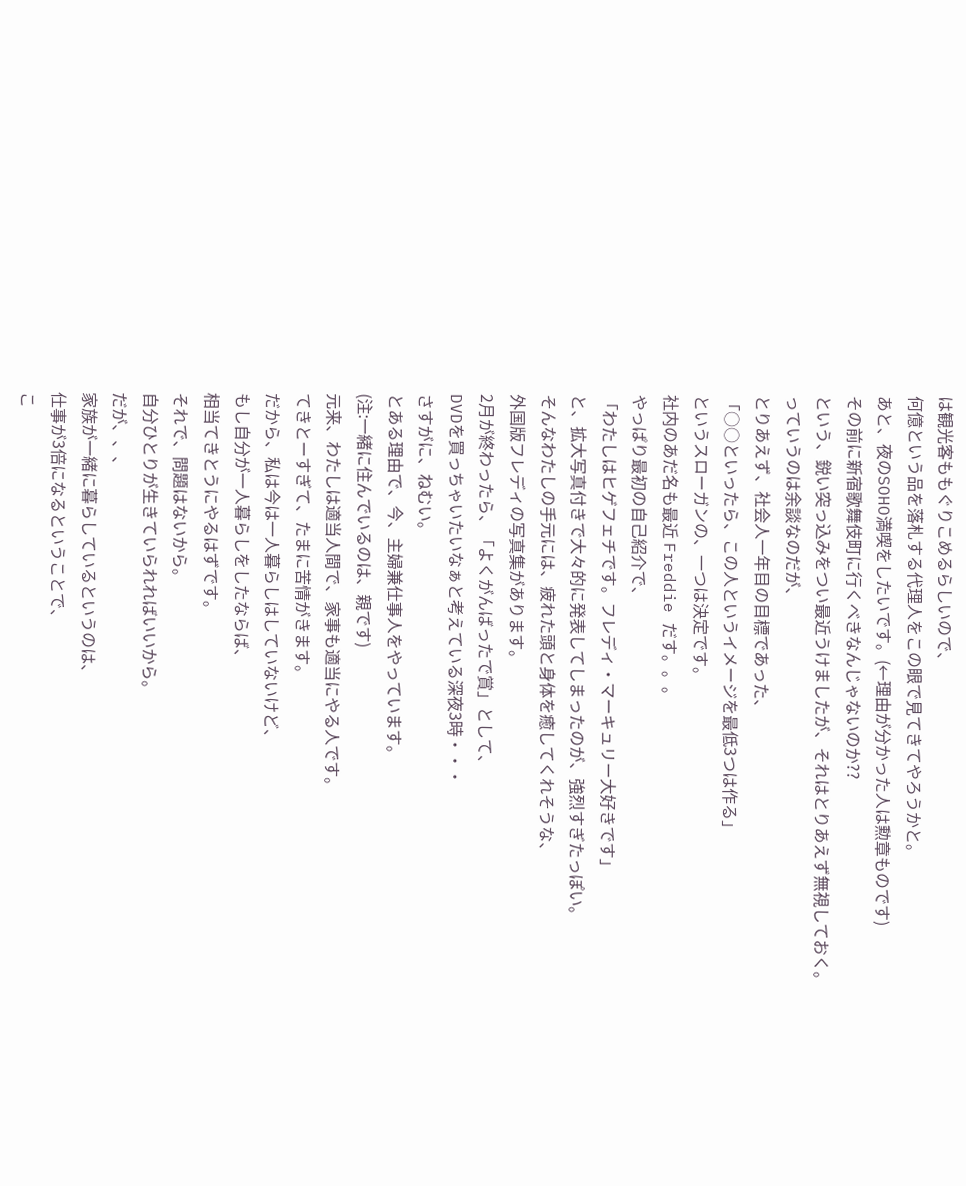は観光客ももぐりこめるらしいので、
何億という品を落札する代理人をこの眼で見てきてやろうかと。
あと、夜のSOHO満喫をしたいです。(←理由が分かった人は勲章ものです)
その前に新宿歌舞伎町に行くべきなんじゃないのか??
という、鋭い突っ込みをつい最近うけましたが、それはとりあえず無視しておく。
っていうのは余談なのだが、
とりあえず、社会人一年目の目標であった、
「○○といったら、この人というイメージを最低3つは作る」
というスローガンの、一つは決定です。
社内のあだ名も最近 Freddie だす。。。
やっぱり最初の自己紹介で、
「わたしはヒゲフェチです。フレディ・マーキュリー大好きです」
と、拡大写真付きで大々的に発表してしまったのが、強烈すぎたっぽい。
そんなわたしの手元には、疲れた頭と身体を癒してくれそうな、
外国版フレディの写真集があります。
2月が終わったら、「よくがんばったで賞」として、
DVDを買っちゃいたいなぁと考えている深夜3時・・・
さすがに、ねむい。
とある理由で、今、主婦兼仕事人をやっています。
(注:一緒に住んでいるのは、親です)
元来、わたしは適当人間で、家事も適当にやる人です。
てきとーすぎて、たまに苦情がきます。
だから、私は今は一人暮らしはしていないけど、
もし自分が一人暮らしをしたならば、
相当てきとうにやるはずです。
それで、問題はないから。
自分ひとりが生きていられればいいから。
だが、、、
家族が一緒に暮らしているというのは、
仕事が3倍になるということで、
こ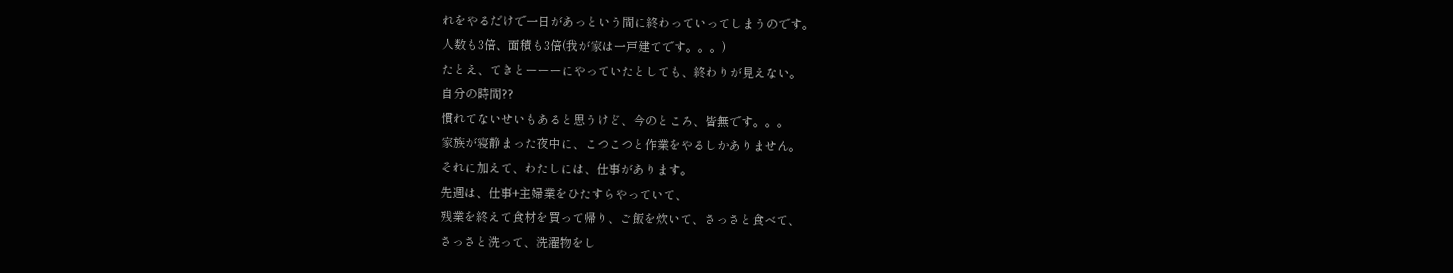れをやるだけで一日があっという間に終わっていってしまうのです。
人数も3倍、面積も3倍(我が家は一戸建てです。。。)
たとえ、てきとーーーにやっていたとしても、終わりが見えない。
自分の時間??
慣れてないせいもあると思うけど、今のところ、皆無です。。。
家族が寝静まった夜中に、こつこつと作業をやるしかありません。
それに加えて、わたしには、仕事があります。
先週は、仕事+主婦業をひたすらやっていて、
残業を終えて食材を買って帰り、ご飯を炊いて、さっさと食べて、
さっさと洗って、洗濯物をし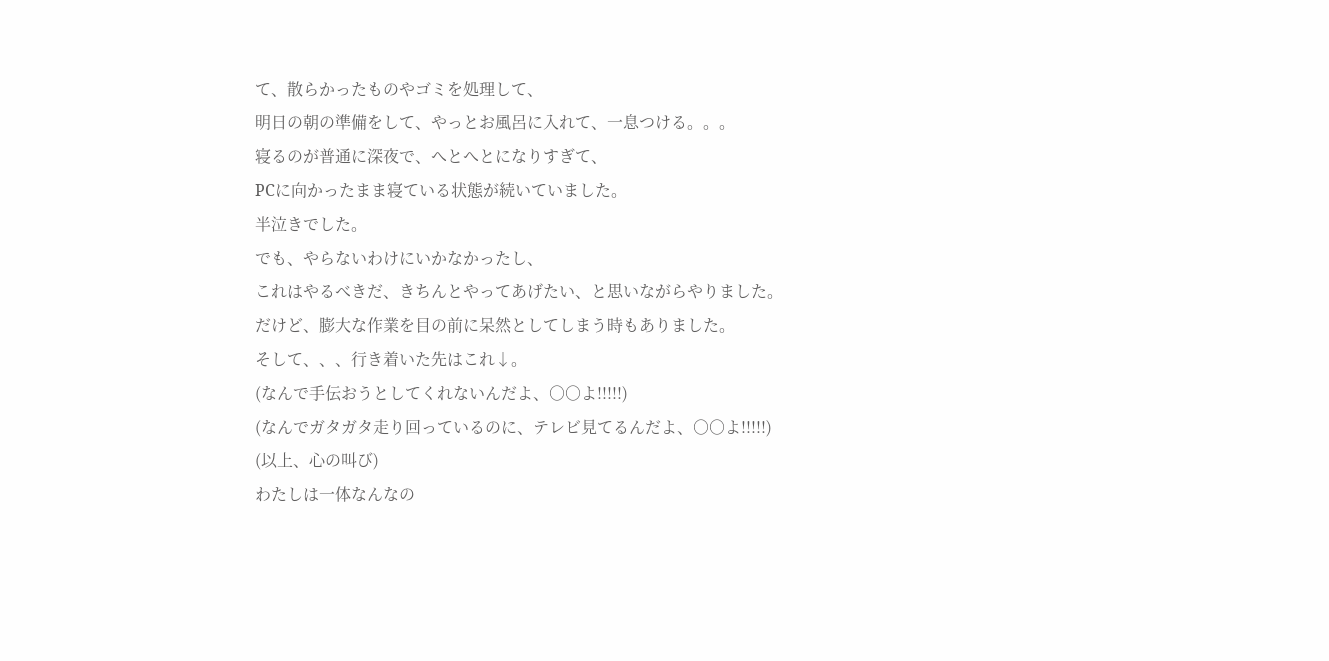て、散らかったものやゴミを処理して、
明日の朝の準備をして、やっとお風呂に入れて、一息つける。。。
寝るのが普通に深夜で、へとへとになりすぎて、
PCに向かったまま寝ている状態が続いていました。
半泣きでした。
でも、やらないわけにいかなかったし、
これはやるべきだ、きちんとやってあげたい、と思いながらやりました。
だけど、膨大な作業を目の前に呆然としてしまう時もありました。
そして、、、行き着いた先はこれ↓。
(なんで手伝おうとしてくれないんだよ、○○よ!!!!!)
(なんでガタガタ走り回っているのに、テレビ見てるんだよ、○○よ!!!!!)
(以上、心の叫び)
わたしは一体なんなの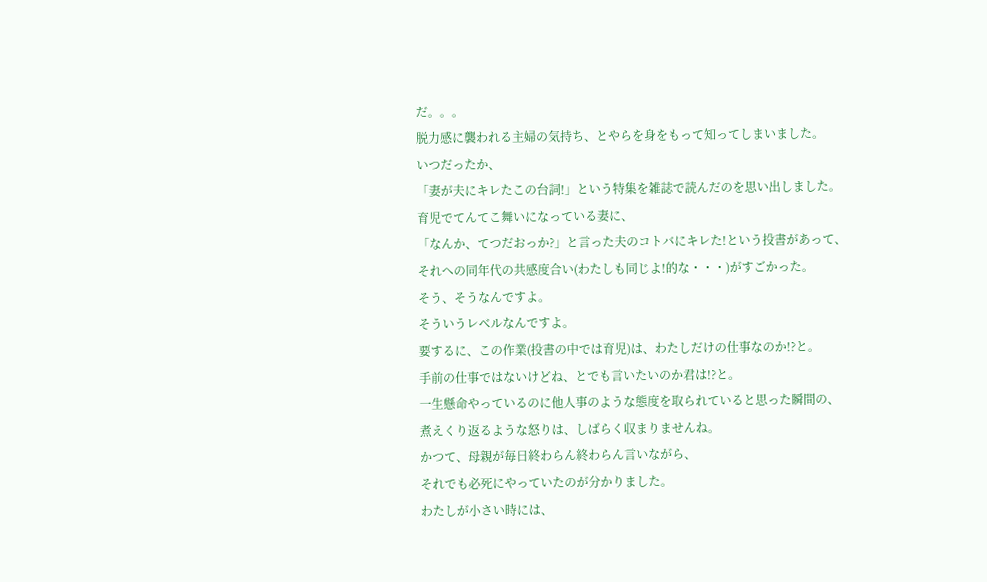だ。。。
脱力感に襲われる主婦の気持ち、とやらを身をもって知ってしまいました。
いつだったか、
「妻が夫にキレたこの台詞!」という特集を雑誌で読んだのを思い出しました。
育児でてんてこ舞いになっている妻に、
「なんか、てつだおっか?」と言った夫のコトバにキレた!という投書があって、
それへの同年代の共感度合い(わたしも同じよ!的な・・・)がすごかった。
そう、そうなんですよ。
そういうレベルなんですよ。
要するに、この作業(投書の中では育児)は、わたしだけの仕事なのか!?と。
手前の仕事ではないけどね、とでも言いたいのか君は!?と。
一生懸命やっているのに他人事のような態度を取られていると思った瞬間の、
煮えくり返るような怒りは、しばらく収まりませんね。
かつて、母親が毎日終わらん終わらん言いながら、
それでも必死にやっていたのが分かりました。
わたしが小さい時には、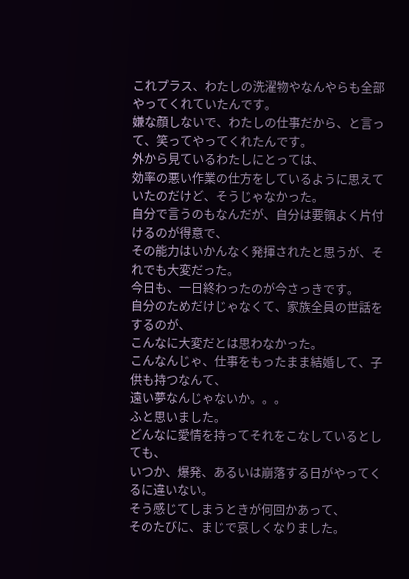これプラス、わたしの洗濯物やなんやらも全部やってくれていたんです。
嫌な顔しないで、わたしの仕事だから、と言って、笑ってやってくれたんです。
外から見ているわたしにとっては、
効率の悪い作業の仕方をしているように思えていたのだけど、そうじゃなかった。
自分で言うのもなんだが、自分は要領よく片付けるのが得意で、
その能力はいかんなく発揮されたと思うが、それでも大変だった。
今日も、一日終わったのが今さっきです。
自分のためだけじゃなくて、家族全員の世話をするのが、
こんなに大変だとは思わなかった。
こんなんじゃ、仕事をもったまま結婚して、子供も持つなんて、
遠い夢なんじゃないか。。。
ふと思いました。
どんなに愛情を持ってそれをこなしているとしても、
いつか、爆発、あるいは崩落する日がやってくるに違いない。
そう感じてしまうときが何回かあって、
そのたびに、まじで哀しくなりました。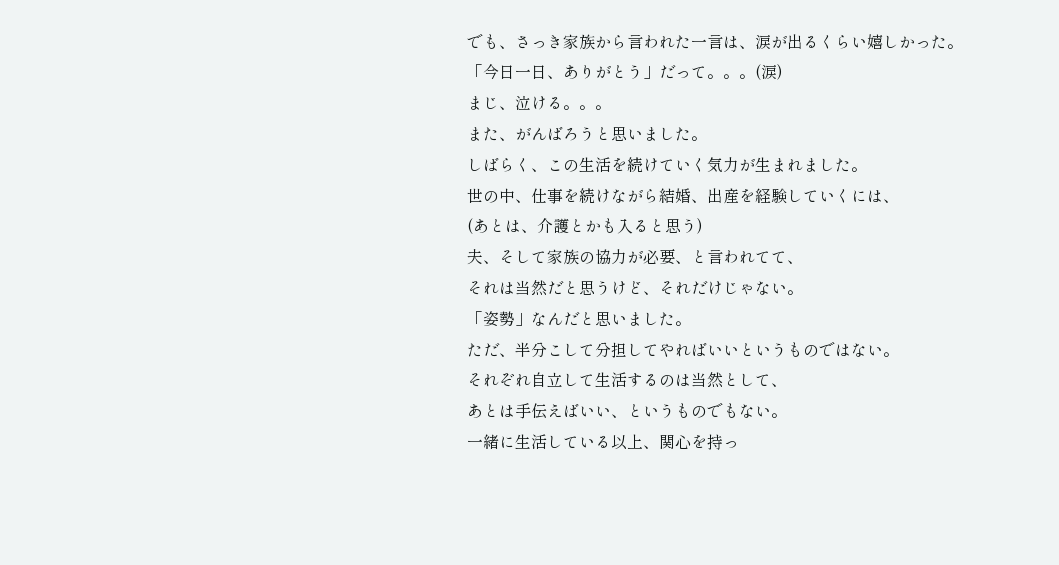でも、さっき家族から言われた一言は、涙が出るくらい嬉しかった。
「今日一日、ありがとう」だって。。。(涙)
まじ、泣ける。。。
また、がんばろうと思いました。
しばらく、この生活を続けていく気力が生まれました。
世の中、仕事を続けながら結婚、出産を経験していくには、
(あとは、介護とかも入ると思う)
夫、そして家族の協力が必要、と言われてて、
それは当然だと思うけど、それだけじゃない。
「姿勢」なんだと思いました。
ただ、半分こして分担してやればいいというものではない。
それぞれ自立して生活するのは当然として、
あとは手伝えばいい、というものでもない。
一緒に生活している以上、関心を持っ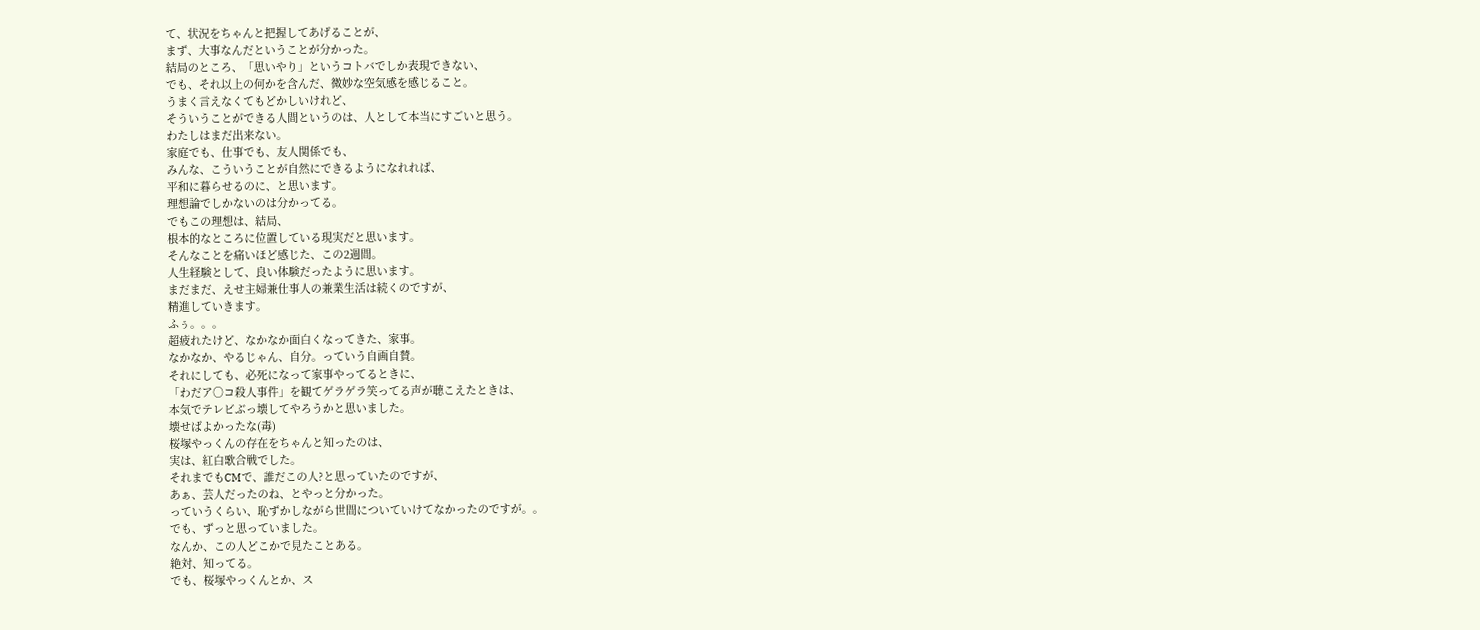て、状況をちゃんと把握してあげることが、
まず、大事なんだということが分かった。
結局のところ、「思いやり」というコトバでしか表現できない、
でも、それ以上の何かを含んだ、微妙な空気感を感じること。
うまく言えなくてもどかしいけれど、
そういうことができる人間というのは、人として本当にすごいと思う。
わたしはまだ出来ない。
家庭でも、仕事でも、友人関係でも、
みんな、こういうことが自然にできるようになれれば、
平和に暮らせるのに、と思います。
理想論でしかないのは分かってる。
でもこの理想は、結局、
根本的なところに位置している現実だと思います。
そんなことを痛いほど感じた、この2週間。
人生経験として、良い体験だったように思います。
まだまだ、えせ主婦兼仕事人の兼業生活は続くのですが、
精進していきます。
ふぅ。。。
超疲れたけど、なかなか面白くなってきた、家事。
なかなか、やるじゃん、自分。っていう自画自賛。
それにしても、必死になって家事やってるときに、
「わだア○コ殺人事件」を観てゲラゲラ笑ってる声が聴こえたときは、
本気でテレビぶっ壊してやろうかと思いました。
壊せばよかったな(毒)
桜塚やっくんの存在をちゃんと知ったのは、
実は、紅白歌合戦でした。
それまでもCMで、誰だこの人?と思っていたのですが、
あぁ、芸人だったのね、とやっと分かった。
っていうくらい、恥ずかしながら世間についていけてなかったのですが。。
でも、ずっと思っていました。
なんか、この人どこかで見たことある。
絶対、知ってる。
でも、桜塚やっくんとか、ス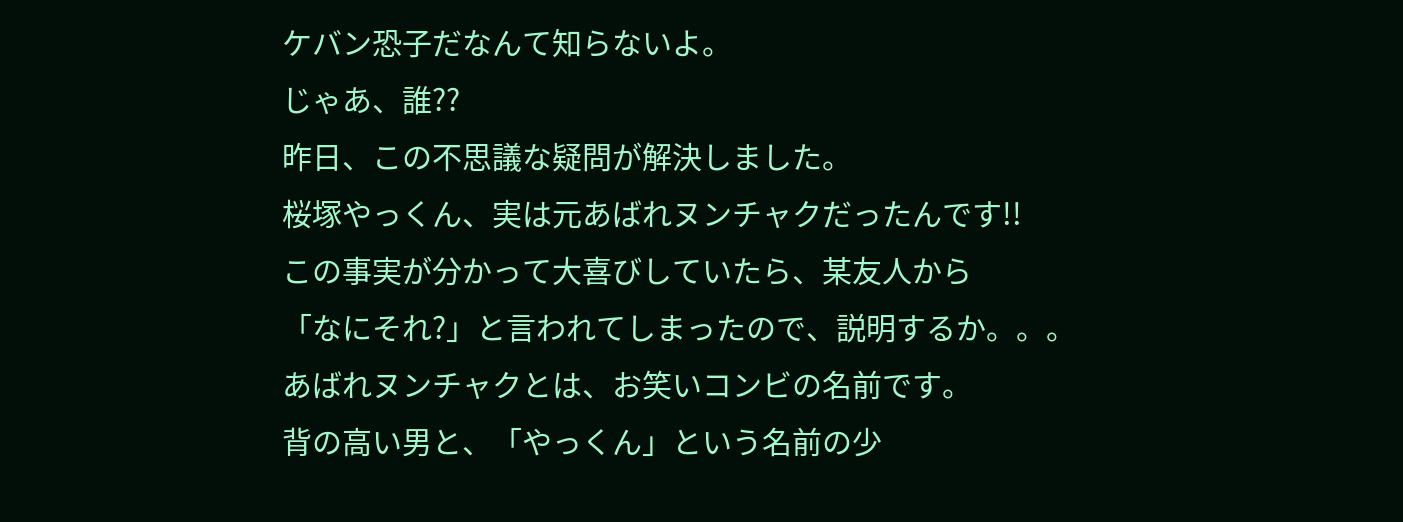ケバン恐子だなんて知らないよ。
じゃあ、誰??
昨日、この不思議な疑問が解決しました。
桜塚やっくん、実は元あばれヌンチャクだったんです!!
この事実が分かって大喜びしていたら、某友人から
「なにそれ?」と言われてしまったので、説明するか。。。
あばれヌンチャクとは、お笑いコンビの名前です。
背の高い男と、「やっくん」という名前の少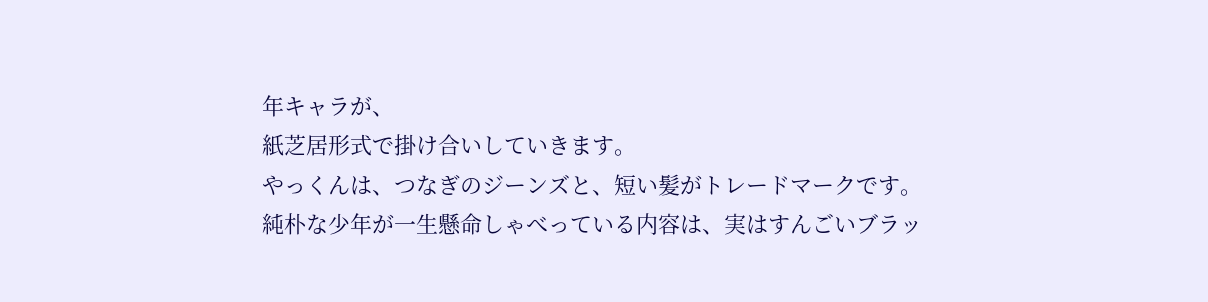年キャラが、
紙芝居形式で掛け合いしていきます。
やっくんは、つなぎのジーンズと、短い髪がトレードマークです。
純朴な少年が一生懸命しゃべっている内容は、実はすんごいブラッ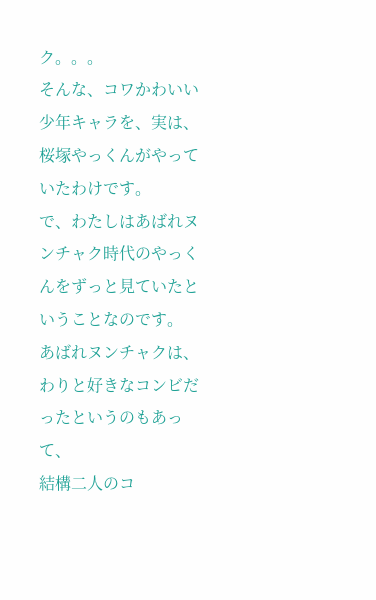ク。。。
そんな、コワかわいい少年キャラを、実は、桜塚やっくんがやっていたわけです。
で、わたしはあばれヌンチャク時代のやっくんをずっと見ていたということなのです。
あばれヌンチャクは、わりと好きなコンビだったというのもあって、
結構二人のコ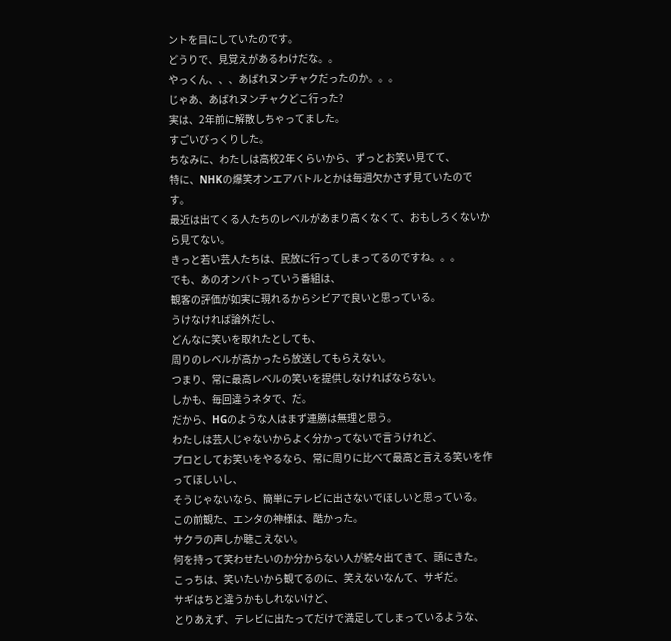ントを目にしていたのです。
どうりで、見覚えがあるわけだな。。
やっくん、、、あばれヌンチャクだったのか。。。
じゃあ、あばれヌンチャクどこ行った?
実は、2年前に解散しちゃってました。
すごいびっくりした。
ちなみに、わたしは高校2年くらいから、ずっとお笑い見てて、
特に、NHKの爆笑オンエアバトルとかは毎週欠かさず見ていたのです。
最近は出てくる人たちのレベルがあまり高くなくて、おもしろくないから見てない。
きっと若い芸人たちは、民放に行ってしまってるのですね。。。
でも、あのオンバトっていう番組は、
観客の評価が如実に現れるからシビアで良いと思っている。
うけなければ論外だし、
どんなに笑いを取れたとしても、
周りのレベルが高かったら放送してもらえない。
つまり、常に最高レベルの笑いを提供しなければならない。
しかも、毎回違うネタで、だ。
だから、HGのような人はまず連勝は無理と思う。
わたしは芸人じゃないからよく分かってないで言うけれど、
プロとしてお笑いをやるなら、常に周りに比べて最高と言える笑いを作ってほしいし、
そうじゃないなら、簡単にテレビに出さないでほしいと思っている。
この前観た、エンタの神様は、酷かった。
サクラの声しか聴こえない。
何を持って笑わせたいのか分からない人が続々出てきて、頭にきた。
こっちは、笑いたいから観てるのに、笑えないなんて、サギだ。
サギはちと違うかもしれないけど、
とりあえず、テレビに出たってだけで満足してしまっているような、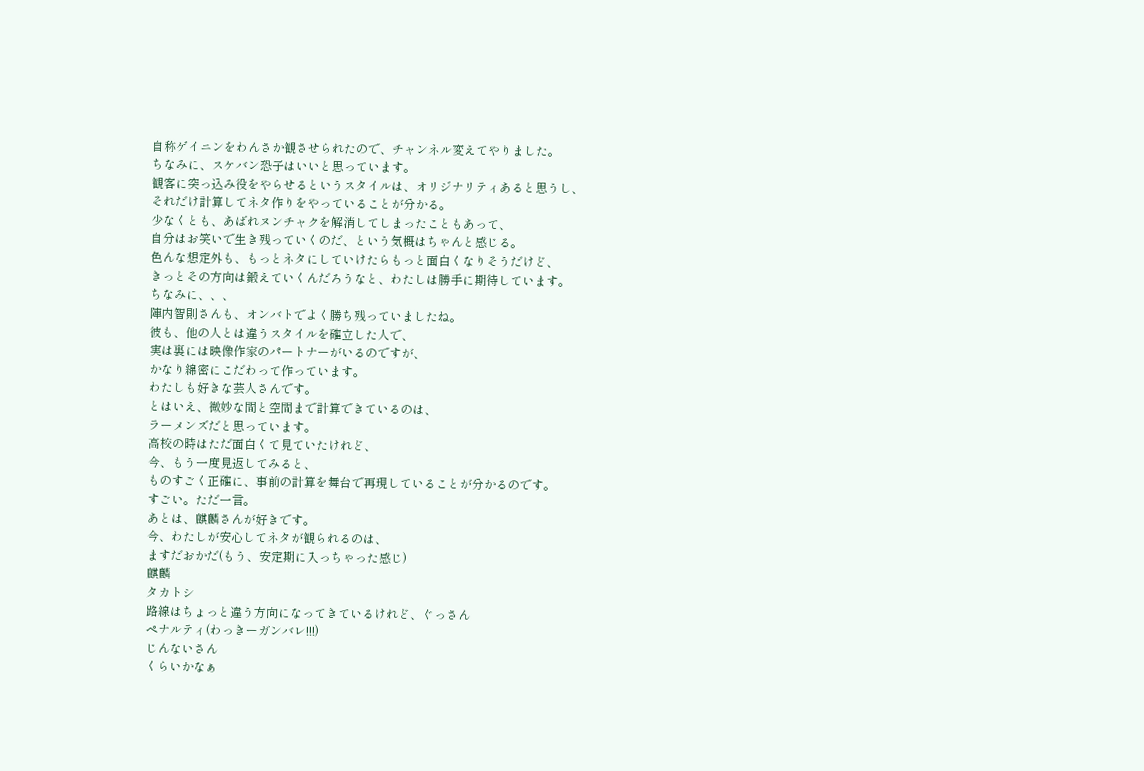自称ゲイニンをわんさか観させられたので、チャンネル変えてやりました。
ちなみに、スケバン恐子はいいと思っています。
観客に突っ込み役をやらせるというスタイルは、オリジナリティあると思うし、
それだけ計算してネタ作りをやっていることが分かる。
少なくとも、あばれヌンチャクを解消してしまったこともあって、
自分はお笑いで生き残っていくのだ、という気概はちゃんと感じる。
色んな想定外も、もっとネタにしていけたらもっと面白くなりそうだけど、
きっとその方向は鍛えていくんだろうなと、わたしは勝手に期待しています。
ちなみに、、、
陣内智則さんも、オンバトでよく勝ち残っていましたね。
彼も、他の人とは違うスタイルを確立した人で、
実は裏には映像作家のパートナーがいるのですが、
かなり綿密にこだわって作っています。
わたしも好きな芸人さんです。
とはいえ、微妙な間と空間まで計算できているのは、
ラーメンズだと思っています。
高校の時はただ面白くて見ていたけれど、
今、もう一度見返してみると、
ものすごく正確に、事前の計算を舞台で再現していることが分かるのです。
すごい。ただ一言。
あとは、麒麟さんが好きです。
今、わたしが安心してネタが観られるのは、
ますだおかだ(もう、安定期に入っちゃった感じ)
麒麟
タカトシ
路線はちょっと違う方向になってきているけれど、ぐっさん
ペナルティ(わっきーガンバレ!!!)
じんないさん
くらいかなぁ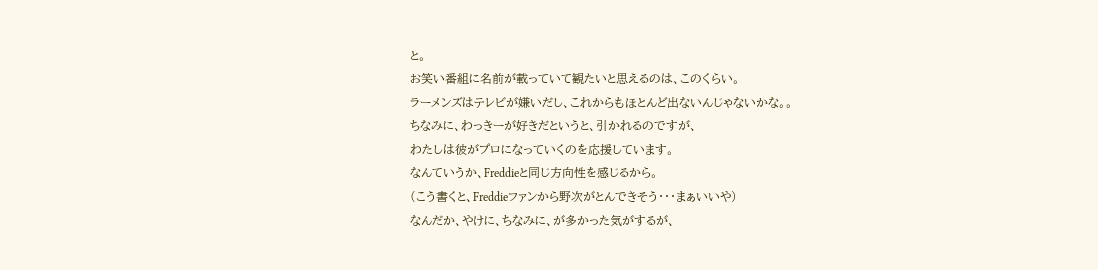と。
お笑い番組に名前が載っていて観たいと思えるのは、このくらい。
ラーメンズはテレビが嫌いだし、これからもほとんど出ないんじゃないかな。。
ちなみに、わっきーが好きだというと、引かれるのですが、
わたしは彼がプロになっていくのを応援しています。
なんていうか、Freddieと同じ方向性を感じるから。
(こう書くと、Freddieファンから野次がとんできそう・・・まぁいいや)
なんだか、やけに、ちなみに、が多かった気がするが、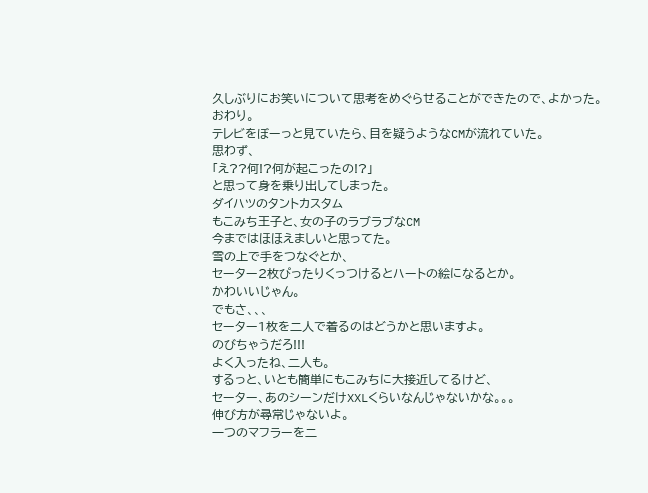久しぶりにお笑いについて思考をめぐらせることができたので、よかった。
おわり。
テレビをぼーっと見ていたら、目を疑うようなCMが流れていた。
思わず、
「え??何!?何が起こったの!?」
と思って身を乗り出してしまった。
ダイハツのタントカスタム
もこみち王子と、女の子のラブラブなCM
今まではほほえましいと思ってた。
雪の上で手をつなぐとか、
セーター2枚ぴったりくっつけるとハートの絵になるとか。
かわいいじゃん。
でもさ、、、
セーター1枚を二人で着るのはどうかと思いますよ。
のびちゃうだろ!!!
よく入ったね、二人も。
するっと、いとも簡単にもこみちに大接近してるけど、
セーター、あのシーンだけXXLくらいなんじゃないかな。。。
伸び方が尋常じゃないよ。
一つのマフラーを二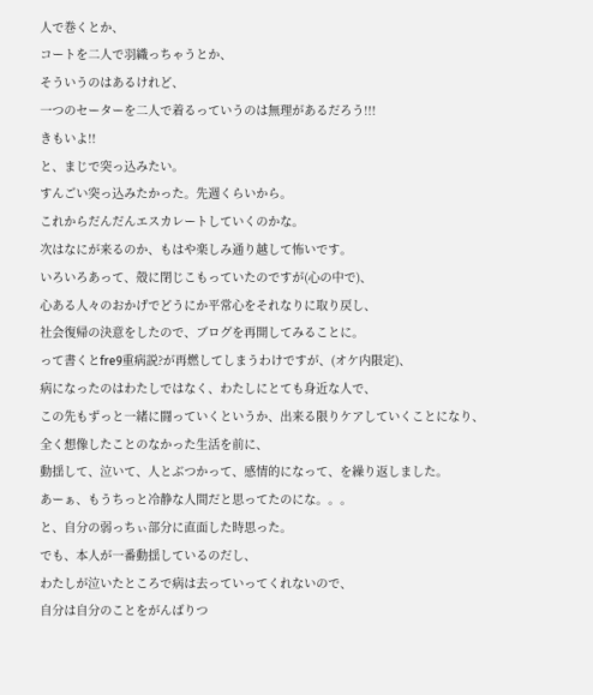人で巻くとか、
コートを二人で羽織っちゃうとか、
そういうのはあるけれど、
一つのセーターを二人で着るっていうのは無理があるだろう!!!
きもいよ!!
と、まじで突っ込みたい。
すんごい突っ込みたかった。先週くらいから。
これからだんだんエスカレートしていくのかな。
次はなにが来るのか、もはや楽しみ通り越して怖いです。
いろいろあって、殻に閉じこもっていたのですが(心の中で)、
心ある人々のおかげでどうにか平常心をそれなりに取り戻し、
社会復帰の決意をしたので、ブログを再開してみることに。
って書くとfre9重病説?が再燃してしまうわけですが、(オケ内限定)、
病になったのはわたしではなく、わたしにとても身近な人で、
この先もずっと一緒に闘っていくというか、出来る限りケアしていくことになり、
全く想像したことのなかった生活を前に、
動揺して、泣いて、人とぶつかって、感情的になって、を繰り返しました。
あーぁ、もうちっと冷静な人間だと思ってたのにな。。。
と、自分の弱っちぃ部分に直面した時思った。
でも、本人が一番動揺しているのだし、
わたしが泣いたところで病は去っていってくれないので、
自分は自分のことをがんばりつ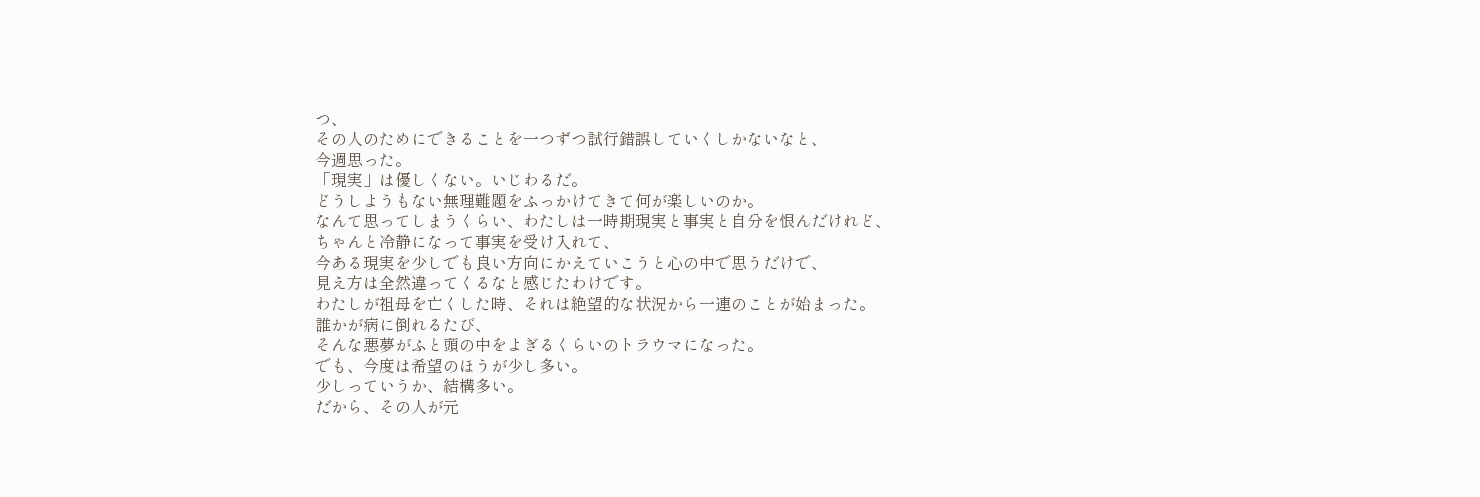つ、
その人のためにできることを一つずつ試行錯誤していくしかないなと、
今週思った。
「現実」は優しくない。いじわるだ。
どうしようもない無理難題をふっかけてきて何が楽しいのか。
なんて思ってしまうくらい、わたしは一時期現実と事実と自分を恨んだけれど、
ちゃんと冷静になって事実を受け入れて、
今ある現実を少しでも良い方向にかえていこうと心の中で思うだけで、
見え方は全然違ってくるなと感じたわけです。
わたしが祖母を亡くした時、それは絶望的な状況から一連のことが始まった。
誰かが病に倒れるたび、
そんな悪夢がふと頭の中をよぎるくらいのトラウマになった。
でも、今度は希望のほうが少し多い。
少しっていうか、結構多い。
だから、その人が元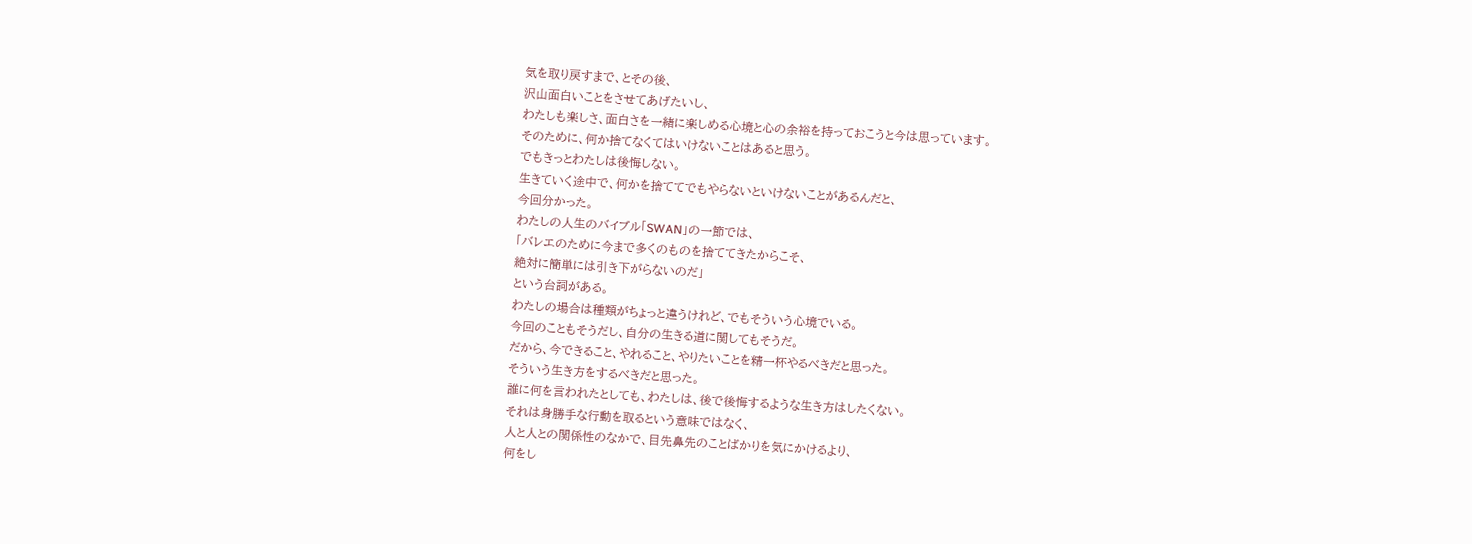気を取り戻すまで、とその後、
沢山面白いことをさせてあげたいし、
わたしも楽しさ、面白さを一緒に楽しめる心境と心の余裕を持っておこうと今は思っています。
そのために、何か捨てなくてはいけないことはあると思う。
でもきっとわたしは後悔しない。
生きていく途中で、何かを捨ててでもやらないといけないことがあるんだと、
今回分かった。
わたしの人生のバイブル「SWAN」の一節では、
「バレエのために今まで多くのものを捨ててきたからこそ、
絶対に簡単には引き下がらないのだ」
という台詞がある。
わたしの場合は種類がちょっと違うけれど、でもそういう心境でいる。
今回のこともそうだし、自分の生きる道に関してもそうだ。
だから、今できること、やれること、やりたいことを精一杯やるべきだと思った。
そういう生き方をするべきだと思った。
誰に何を言われたとしても、わたしは、後で後悔するような生き方はしたくない。
それは身勝手な行動を取るという意味ではなく、
人と人との関係性のなかで、目先鼻先のことばかりを気にかけるより、
何をし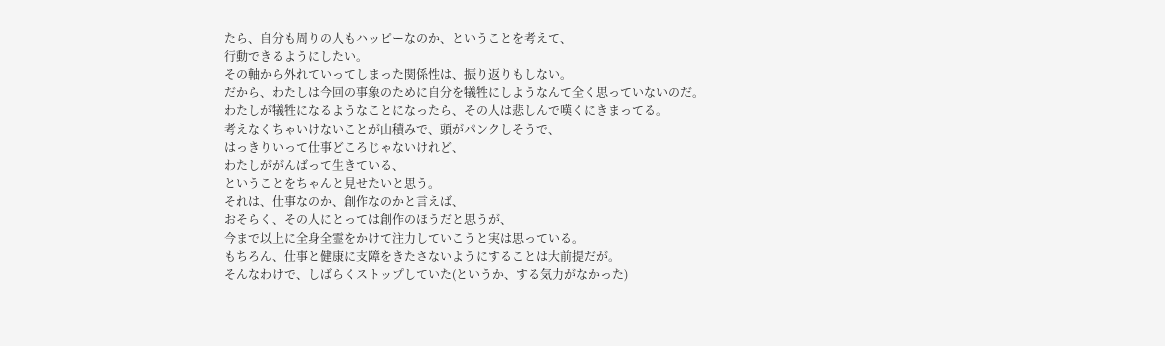たら、自分も周りの人もハッピーなのか、ということを考えて、
行動できるようにしたい。
その軸から外れていってしまった関係性は、振り返りもしない。
だから、わたしは今回の事象のために自分を犠牲にしようなんて全く思っていないのだ。
わたしが犠牲になるようなことになったら、その人は悲しんで嘆くにきまってる。
考えなくちゃいけないことが山積みで、頭がパンクしそうで、
はっきりいって仕事どころじゃないけれど、
わたしががんばって生きている、
ということをちゃんと見せたいと思う。
それは、仕事なのか、創作なのかと言えば、
おそらく、その人にとっては創作のほうだと思うが、
今まで以上に全身全霊をかけて注力していこうと実は思っている。
もちろん、仕事と健康に支障をきたさないようにすることは大前提だが。
そんなわけで、しばらくストップしていた(というか、する気力がなかった)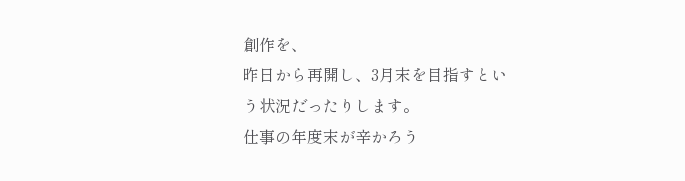創作を、
昨日から再開し、3月末を目指すという状況だったりします。
仕事の年度末が辛かろう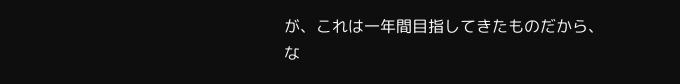が、これは一年間目指してきたものだから、
な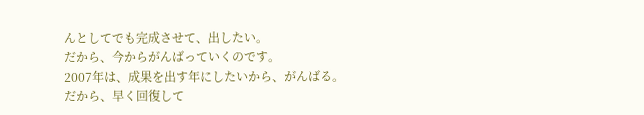んとしてでも完成させて、出したい。
だから、今からがんばっていくのです。
2007年は、成果を出す年にしたいから、がんばる。
だから、早く回復して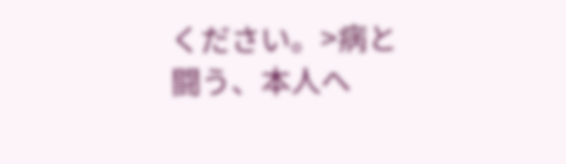ください。>病と闘う、本人へ